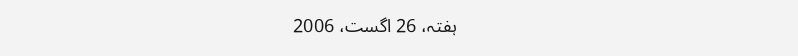ہفتہ، 26 اگست، 2006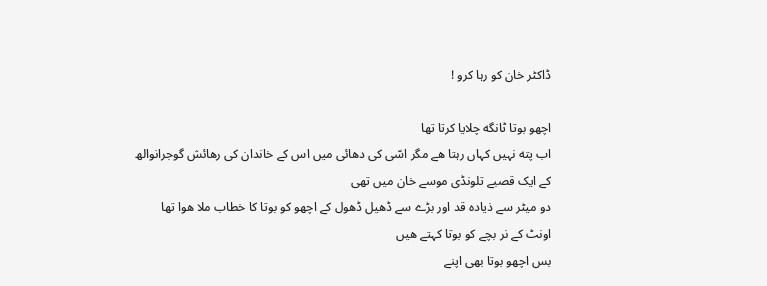ڈاکٹر خان کو رہا کرو !

اچھو بوتا ٹانگه چلایا کرتا تها
اب پته نہیں کہاں رہتا هے مگر اسّی کی دهائی میں اس کے خاندان کی رهائش گوجرانوالھ کے ایک قصبے تلونڈی موسے خان میں تهی
دو میٹر سے ذیاده قد اور بڑے سے ڈهیل ڈهول کے اچهو کو بوتا کا خطاب ملا هوا تها
اونٹ کے نر بچے کو بوتا کہتے هیں
بس اچھو بوتا بهی اپنے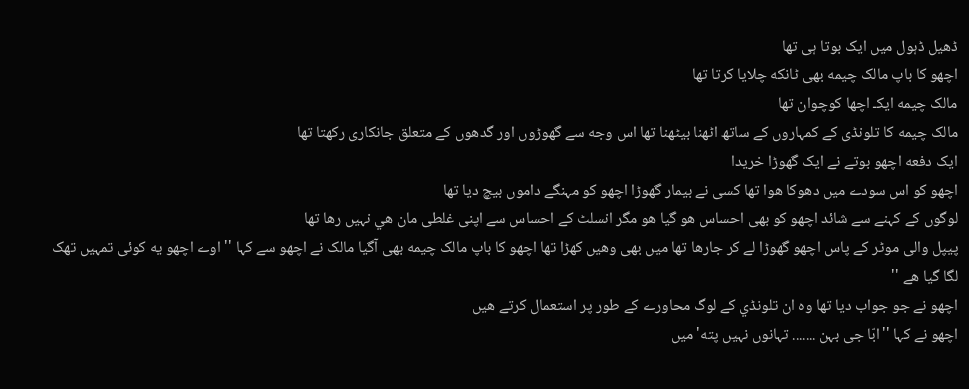ڈهیل ڈہول میں ایک بوتا ہی تھا
اچهو کا باپ مالک چیمه بهی ٹانکه چلایا کرتا تها
مالک چیمه ایکـ اچھا کوچوان تها
مالک چیمه کا تلونڈی کے کمہاروں کے ساتھ اٹھنا بیٹھنا تھا اس وجه سے گھوڑوں اور گدھوں کے متعلق جانکاری رکهتا تها
ایک دفعه اچهو بوتے نے ایک گهوڑا خریدا
اچهو کو اس سودے میں دهوکا هوا تها کسی نے بیمار گھوڑا اچهو کو مہنگے داموں بیچ دیا تها
لوگوں کے کہنے سے شائد اچهو کو بهی احساس هو گیا هو مگر انسلٹ کے احساس سے اپنی غلطی مان هي نہیں رها تها
پیپل والی موٹر کے پاس اچھو گهوڑا لے کر جارها تها میں بهی وهیں کهڑا تها اچهو کا باپ مالک چیمه بهی آگیا مالک نے اچهو سے کہا '' اوے اچهو یه کوئی تمہیں تهک لگا گیا هے ''
اچهو نے جو جواب دیا تها وه ان تلونڈي کے لوگ محاورے کے طور پر استعمال کرتے هیں
اچهو نے کہا ''ابّا جی بہن ....... تہانوں نہیں پته'میں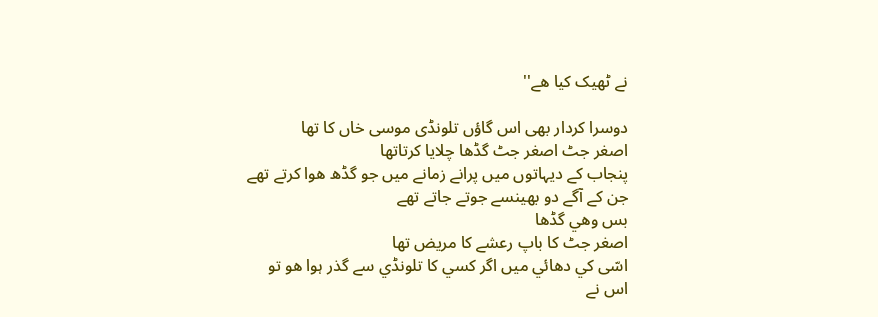نے ٹهیک کیا هے''

دوسرا کردار بهی اس گاؤں تلونڈی موسی خاں کا تها
اصغر جٹ اصغر جٹ گڈها چلایا کرتاتها
پنجاب کے دیہاتوں میں پرانے زمانے میں جو گڈھ هوا کرتے تهے جن کے آگے دو بهینسے جوتے جاتے تهے
بس وهي گڈھا
اصغر جٹ کا باپ رعشے کا مریض تها
اسّی کي دهائي میں اگر کسي کا تلونڈي سے گذر ہوا هو تو اس نے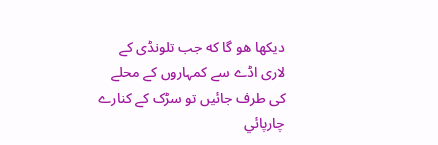دیکها هو گا که جب تلونڈی کے لاری اڈے سے کمہاروں کے محلے کی طرف جائیں تو سڑک کے کنارے چارپائي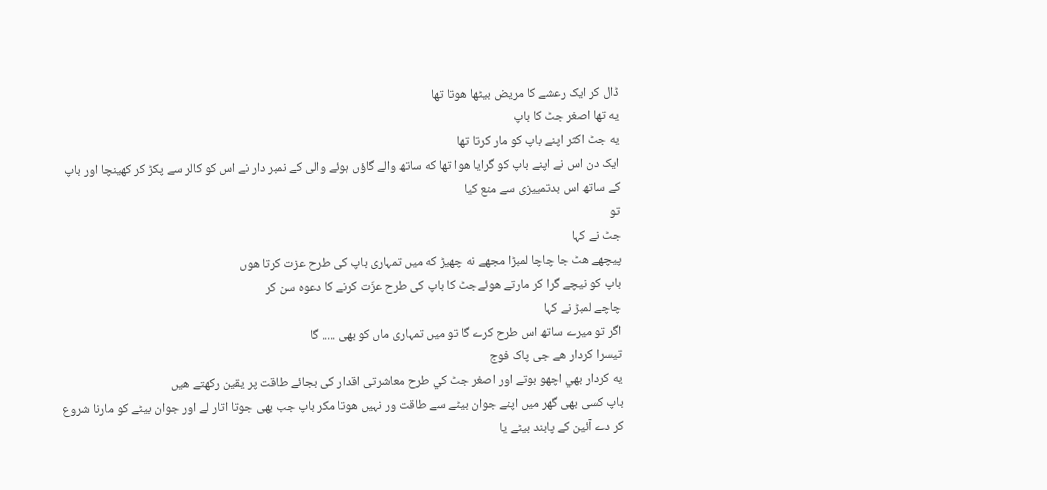ڈال کر ایک رعشے کا مریض بیٹها هوتا تها
یه تها اصغر جٹ کا باپ
یه جٹ اکثر اپنے باپ کو مار کرتا تها
ایک دن اس نے اپنے باپ کو گرایا هوا تها که ساتھ والے گاؤں ہوئے والی کے نمبر دار نے اس کو کالر سے پکڑ کر کهینچا اور باپ کے ساتھ اس بدتمییزی سے منع کیا
تو
جٹ نے کہا
پیچهے هٹ جا چاچا لمبڑا مجهے نه چهیڑ که میں تمہاری باپ کی طرح عزت کرتا هوں
باپ کو نیچے گرا کر مارتے هوئےجٹ کا باپ کی طرح عزّت کرنے کا دعوه سن کر
چاچے لمبڑ نے کہا
اگر تو میرے ساتھ اس طرح کرے گا تو میں تمہاری ماں کو بهی ..... گا
تیسرا کردار هے جی پاک فوج
یه کردار بهي اچهو بوتے اور اصغر جٹ کي طرح معاشرتی اقدار کی بجائے طاقت پر یقین رکهتے هیں
باپ کسی بهی گهر میں اپنے جوان بیٹے سے طاقت ور نہیں هوتا مکر باپ جب بهی جوتا اتار لے اور جوان بیٹے کو مارنا شروع کر دے آئین کے پابند بیٹے یا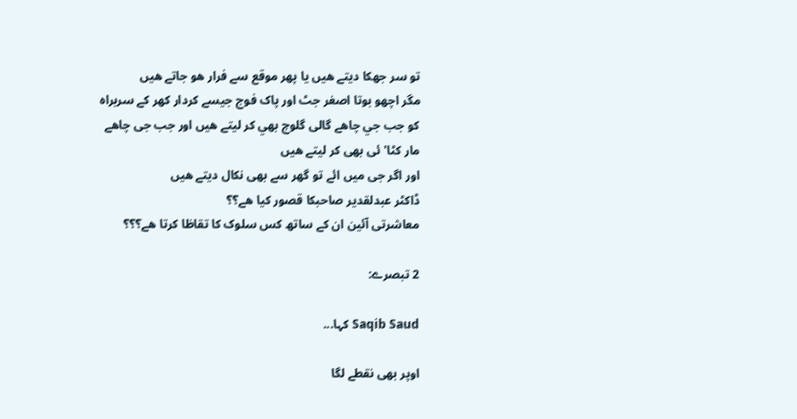تو سر جهکا دیتے هیں یا پهر موقع سے فرار هو جاتے هیں
مگر اچهو بوتا اصغر جٹ اور پاک فوج جیسے کردار کهر کے سربراه کو جب جي چاهے گالی گلوچ بهي کر لیتے هیں اور جب جی چاهے مار کٹا'ئی بهی کر لیتے هیں
اور اگر جی میں ائے تو گھر سے بھی نکال دیتے هیں
ڈاکٹر عبدلقدیر صاحبکا قصور کیا هے؟؟
معاشرتی آئین ان کے ساتھ کس سلوک کا تقاظا کرتا هے؟؟؟

2 تبصرے:

Saqib Saud کہا...

اوپر بھی نقطے لگا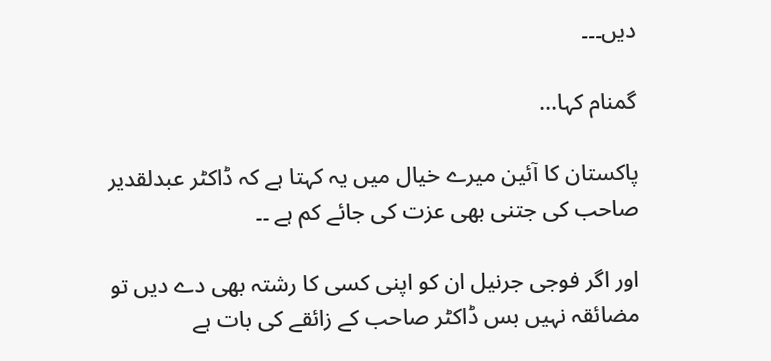دیں۔۔۔

گمنام کہا...

پاکستان کا آئین میرے خیال میں یہ کہتا ہے کہ ڈاکٹر عبدلقدیر صاحب کی جتنی بھی عزت کی جائے کم ہے ۔۔

اور اگر فوجی جرنیل ان کو اپنی کسی کا رشتہ بھی دے دیں تو مضائقہ نہیں بس ڈاکٹر صاحب کے زائقے کی بات ہے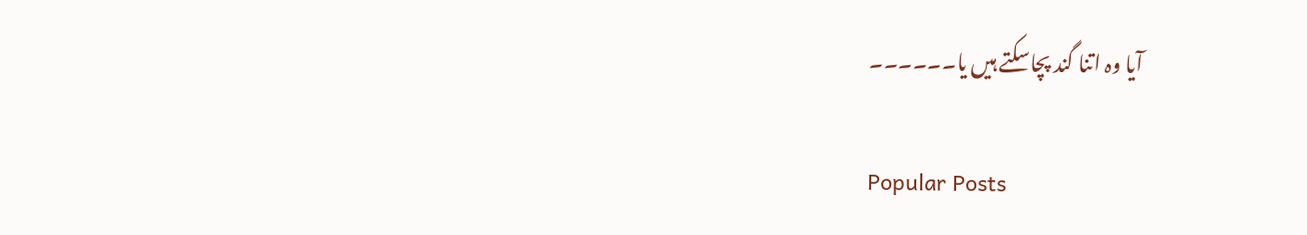آیا وہ اتنا گند پچاسکتے ہیں یا۔۔۔۔۔۔

Popular Posts